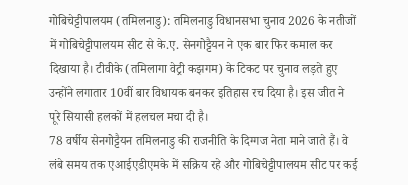गोबिचेट्टीपालयम (तमिलनाडु): तमिलनाडु विधानसभा चुनाव 2026 के नतीजों में गोबिचेट्टीपालयम सीट से के.ए. सेनगोट्टैयन ने एक बार फिर कमाल कर दिखाया है। टीवीके (तमिलागा वेट्री कझगम) के टिकट पर चुनाव लड़ते हुए उन्होंने लगातार 10वीं बार विधायक बनकर इतिहास रच दिया है। इस जीत ने पूरे सियासी हलकों में हलचल मचा दी है।
78 वर्षीय सेनगोट्टैयन तमिलनाडु की राजनीति के दिग्गज नेता माने जाते हैं। वे लंबे समय तक एआईएडीएमके में सक्रिय रहे और गोबिचेट्टीपालयम सीट पर कई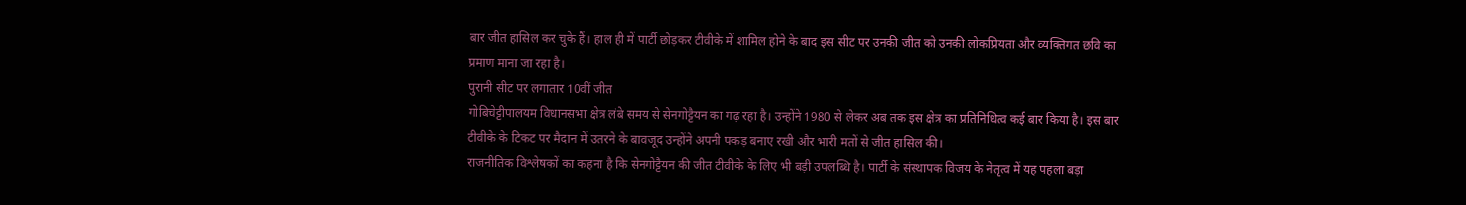बार जीत हासिल कर चुके हैं। हाल ही में पार्टी छोड़कर टीवीके में शामिल होने के बाद इस सीट पर उनकी जीत को उनकी लोकप्रियता और व्यक्तिगत छवि का प्रमाण माना जा रहा है।
पुरानी सीट पर लगातार 10वीं जीत
गोबिचेट्टीपालयम विधानसभा क्षेत्र लंबे समय से सेनगोट्टैयन का गढ़ रहा है। उन्होंने 1980 से लेकर अब तक इस क्षेत्र का प्रतिनिधित्व कई बार किया है। इस बार टीवीके के टिकट पर मैदान में उतरने के बावजूद उन्होंने अपनी पकड़ बनाए रखी और भारी मतों से जीत हासिल की।
राजनीतिक विश्लेषकों का कहना है कि सेनगोट्टैयन की जीत टीवीके के लिए भी बड़ी उपलब्धि है। पार्टी के संस्थापक विजय के नेतृत्व में यह पहला बड़ा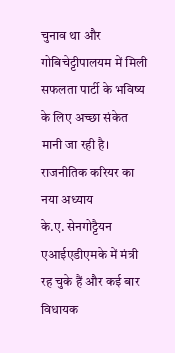चुनाव था और गोबिचेट्टीपालयम में मिली सफलता पार्टी के भविष्य के लिए अच्छा संकेत मानी जा रही है।
राजनीतिक करियर का नया अध्याय
के.ए. सेनगोट्टैयन एआईएडीएमके में मंत्री रह चुके हैं और कई बार विधायक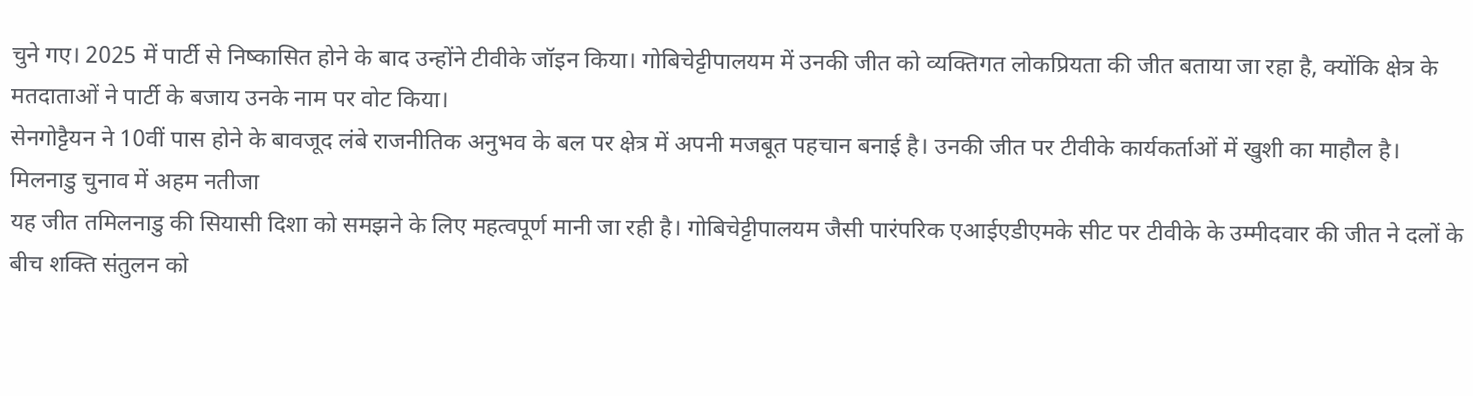चुने गए। 2025 में पार्टी से निष्कासित होने के बाद उन्होंने टीवीके जॉइन किया। गोबिचेट्टीपालयम में उनकी जीत को व्यक्तिगत लोकप्रियता की जीत बताया जा रहा है, क्योंकि क्षेत्र के मतदाताओं ने पार्टी के बजाय उनके नाम पर वोट किया।
सेनगोट्टैयन ने 10वीं पास होने के बावजूद लंबे राजनीतिक अनुभव के बल पर क्षेत्र में अपनी मजबूत पहचान बनाई है। उनकी जीत पर टीवीके कार्यकर्ताओं में खुशी का माहौल है।
मिलनाडु चुनाव में अहम नतीजा
यह जीत तमिलनाडु की सियासी दिशा को समझने के लिए महत्वपूर्ण मानी जा रही है। गोबिचेट्टीपालयम जैसी पारंपरिक एआईएडीएमके सीट पर टीवीके के उम्मीदवार की जीत ने दलों के बीच शक्ति संतुलन को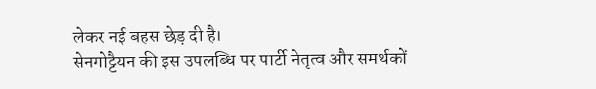लेकर नई बहस छेड़ दी है।
सेनगोट्टैयन की इस उपलब्धि पर पार्टी नेतृत्व और समर्थकों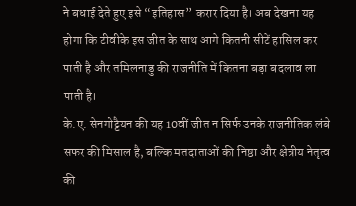ने बधाई देते हुए इसे “इतिहास” करार दिया है। अब देखना यह होगा कि टीवीके इस जीत के साथ आगे कितनी सीटें हासिल कर पाती है और तमिलनाडु की राजनीति में कितना बड़ा बदलाव ला पाती है।
के.ए. सेनगोट्टैयन की यह 10वीं जीत न सिर्फ उनके राजनीतिक लंबे सफर की मिसाल है, बल्कि मतदाताओं की निष्ठा और क्षेत्रीय नेतृत्व की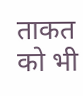ताकत को भी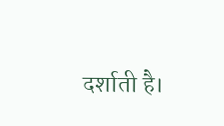दर्शाती है।